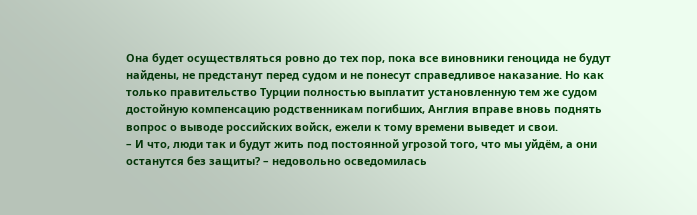Она будет осуществляться ровно до тех пор, пока все виновники геноцида не будут найдены, не предстанут перед судом и не понесут справедливое наказание. Но как только правительство Турции полностью выплатит установленную тем же судом достойную компенсацию родственникам погибших, Англия вправе вновь поднять вопрос о выводе российских войск, ежели к тому времени выведет и свои.
– И что, люди так и будут жить под постоянной угрозой того, что мы уйдём, а они останутся без защиты? – недовольно осведомилась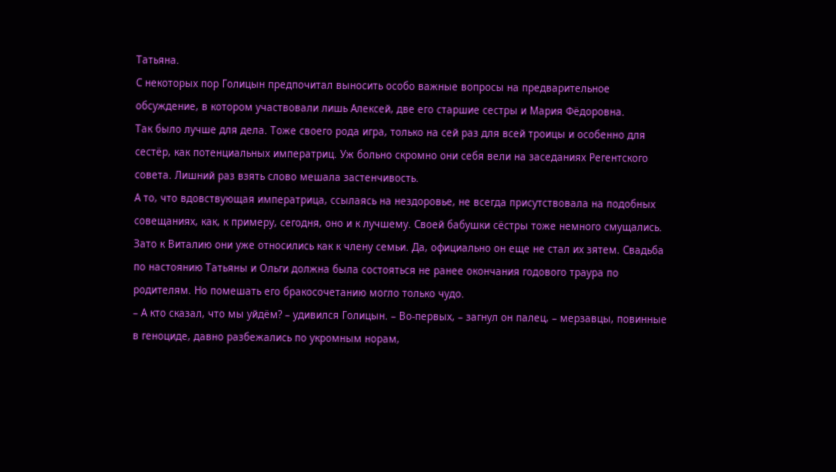Татьяна.
С некоторых пор Голицын предпочитал выносить особо важные вопросы на предварительное обсуждение, в котором участвовали лишь Алексей, две его старшие сестры и Мария Фёдоровна.
Так было лучше для дела. Тоже своего рода игра, только на сей раз для всей троицы и особенно для сестёр, как потенциальных императриц. Уж больно скромно они себя вели на заседаниях Регентского совета. Лишний раз взять слово мешала застенчивость.
А то, что вдовствующая императрица, ссылаясь на нездоровье, не всегда присутствовала на подобных совещаниях, как, к примеру, сегодня, оно и к лучшему. Своей бабушки сёстры тоже немного смущались. Зато к Виталию они уже относились как к члену семьи. Да, официально он еще не стал их зятем. Свадьба по настоянию Татьяны и Ольги должна была состояться не ранее окончания годового траура по родителям. Но помешать его бракосочетанию могло только чудо.
– А кто сказал, что мы уйдём? – удивился Голицын. – Во-первых, – загнул он палец, – мерзавцы, повинные в геноциде, давно разбежались по укромным норам,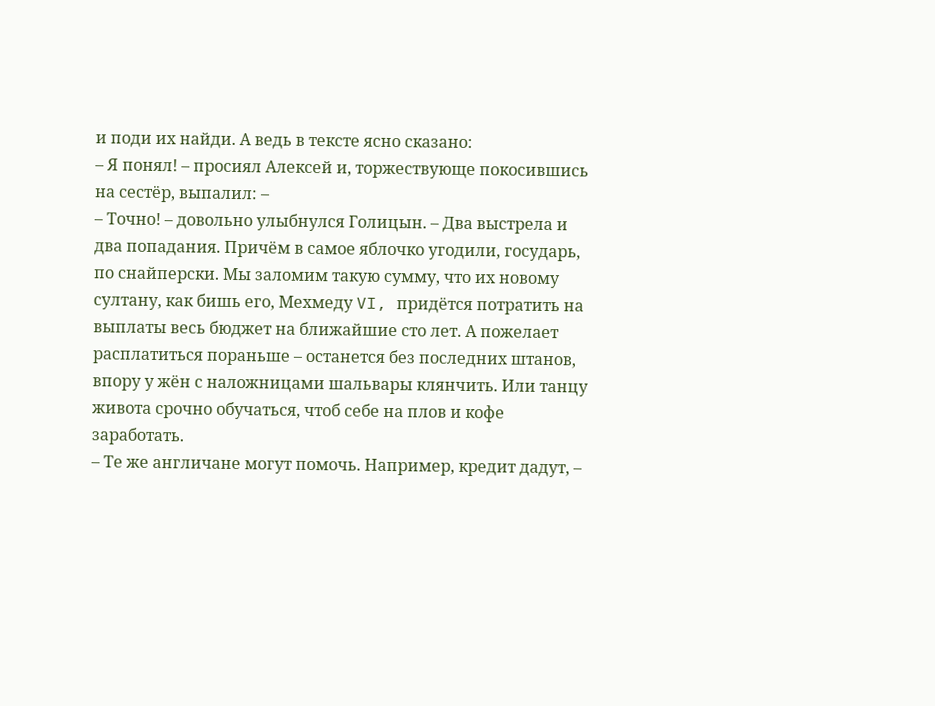и поди их найди. А ведь в тексте ясно сказано:
– Я понял! – просиял Алексей и, торжествующе покосившись на сестёр, выпалил: –
– Точно! – довольно улыбнулся Голицын. – Два выстрела и два попадания. Причём в самое яблочко угодили, государь, по снайперски. Мы заломим такую сумму, что их новому султану, как бишь его, Мехмеду VI, придётся потратить на выплаты весь бюджет на ближайшие сто лет. А пожелает расплатиться пораньше – останется без последних штанов, впору у жён с наложницами шальвары клянчить. Или танцу живота срочно обучаться, чтоб себе на плов и кофе заработать.
– Те же англичане могут помочь. Например, кредит дадут, –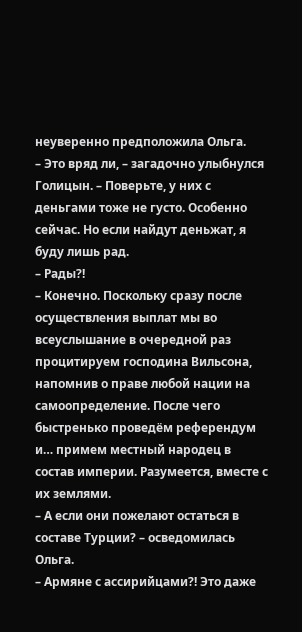неуверенно предположила Ольга.
– Это вряд ли, – загадочно улыбнулся Голицын. – Поверьте, у них с деньгами тоже не густо. Особенно сейчас. Но если найдут деньжат, я буду лишь рад.
– Рады?!
– Конечно. Поскольку сразу после осуществления выплат мы во всеуслышание в очередной раз процитируем господина Вильсона, напомнив о праве любой нации на самоопределение. После чего быстренько проведём референдум и… примем местный народец в состав империи. Разумеется, вместе с их землями.
– А если они пожелают остаться в составе Турции? – осведомилась Ольга.
– Армяне с ассирийцами?! Это даже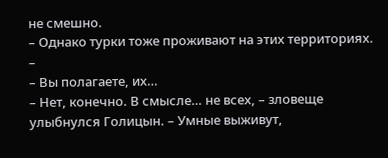не смешно.
– Однако турки тоже проживают на этих территориях.
–
– Вы полагаете, их…
– Нет, конечно. В смысле… не всех, – зловеще улыбнулся Голицын. – Умные выживут,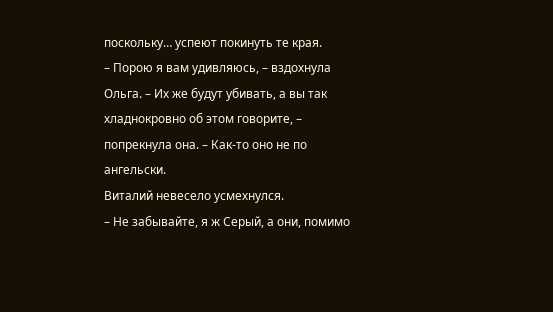поскольку… успеют покинуть те края.
– Порою я вам удивляюсь, – вздохнула Ольга. – Их же будут убивать, а вы так хладнокровно об этом говорите, – попрекнула она. – Как-то оно не по ангельски.
Виталий невесело усмехнулся.
– Не забывайте, я ж Серый, а они, помимо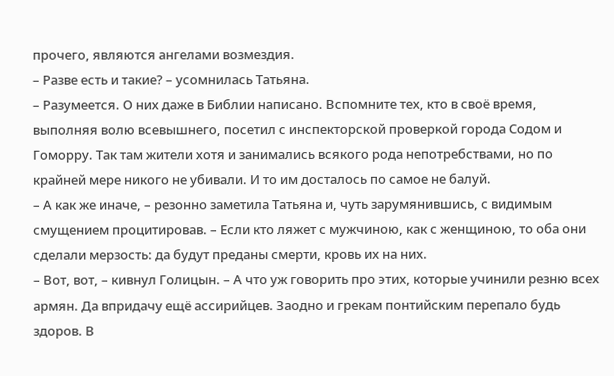прочего, являются ангелами возмездия.
– Разве есть и такие? – усомнилась Татьяна.
– Разумеется. О них даже в Библии написано. Вспомните тех, кто в своё время, выполняя волю всевышнего, посетил с инспекторской проверкой города Содом и Гоморру. Так там жители хотя и занимались всякого рода непотребствами, но по крайней мере никого не убивали. И то им досталось по самое не балуй.
– А как же иначе, – резонно заметила Татьяна и, чуть зарумянившись, с видимым смущением процитировав. – Если кто ляжет с мужчиною, как с женщиною, то оба они сделали мерзость: да будут преданы смерти, кровь их на них.
– Вот, вот, – кивнул Голицын. – А что уж говорить про этих, которые учинили резню всех армян. Да впридачу ещё ассирийцев. Заодно и грекам понтийским перепало будь здоров. В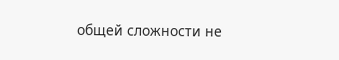общей сложности не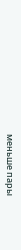меньше пары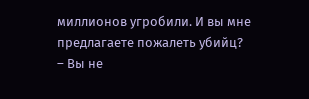миллионов угробили. И вы мне предлагаете пожалеть убийц?
– Вы не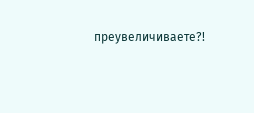преувеличиваете?!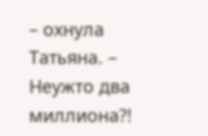– охнула Татьяна. – Неужто два миллиона?!